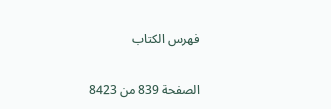فهرس الكتاب

الصفحة 839 من 8423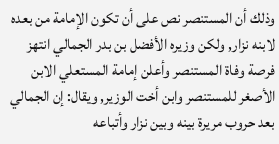وذلك أن المستنصر نص على أن تكون الإمامة من بعده لابنه نزار, ولكن وزيره الأفضل بن بدر الجمالي انتهز فرصة وفاة المستنصر وأعلن إمامة المستعلي الابن الأصغر للمستنصر وابن أخت الوزير, ويقال: إن الجمالي بعد حروب مريرة بينه وبين نزار وأتباعه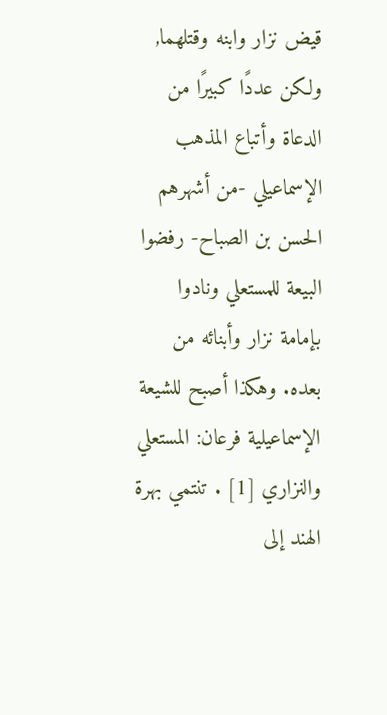قيض نزار وابنه وقتلهما, ولكن عددًا كبيرًا من الدعاة وأتباع المذهب الإسماعيلي -من أشهرهم الحسن بن الصباح- رفضوا البيعة للمستعلي ونادوا بإمامة نزار وأبنائه من بعده. وهكذا أصبح للشيعة الإسماعيلية فرعان: المستعلي والنزاري [1] . تنتمي بهرة الهند إلى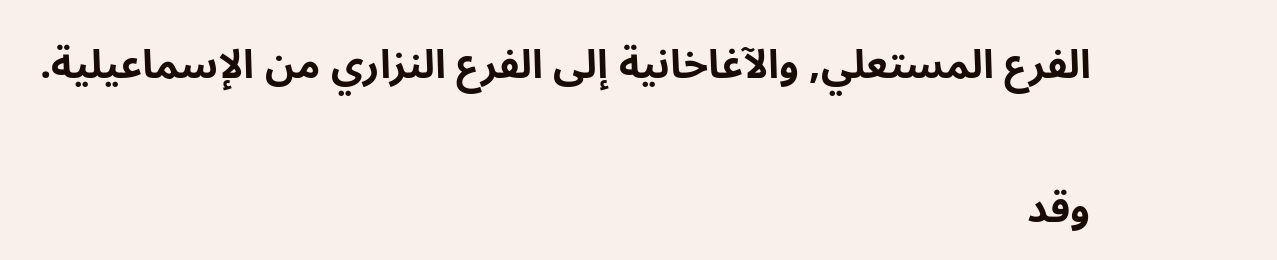الفرع المستعلي, والآغاخانية إلى الفرع النزاري من الإسماعيلية.

وقد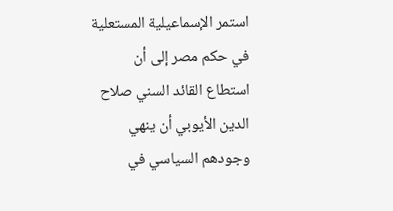استمر الإسماعيلية المستعلية في حكم مصر إلى أن استطاع القائد السني صلاح الدين الأيوبي أن ينهي وجودهم السياسي في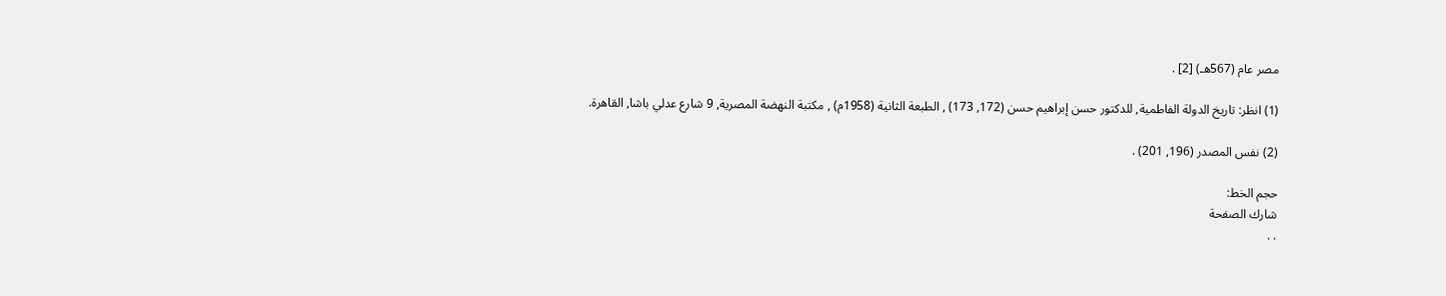مصر عام (567هـ) [2] .

(1) انظر: تاريخ الدولة الفاطمية, للدكتور حسن إبراهيم حسن (172, 173) , الطبعة الثانية (1958م) , مكتبة النهضة المصرية, 9 شارع عدلي باشا, القاهرة.

(2) نفس المصدر (196, 201) .

حجم الخط:
شارك الصفحة
. .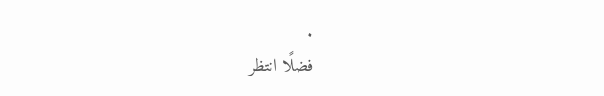.
فضلًا انتظر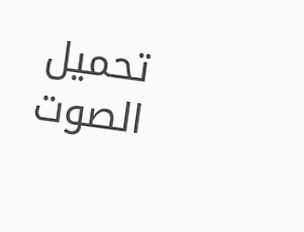تحميل الصوت